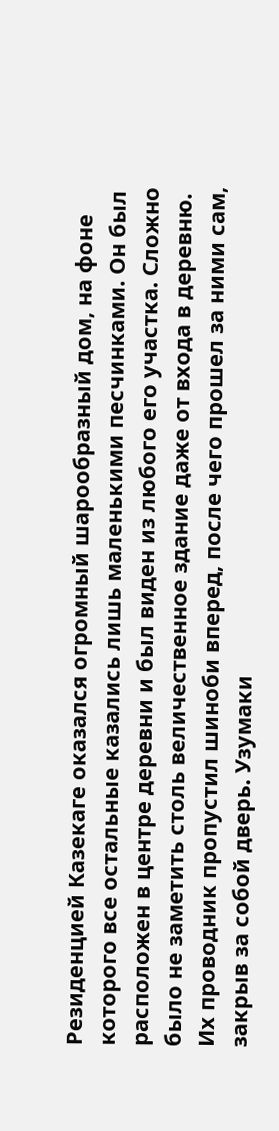Резиденцией Казекаге оказался огромный шарообразный дом, на фоне которого все остальные казались лишь маленькими песчинками. Он был расположен в центре деревни и был виден из любого его участка. Сложно было не заметить столь величественное здание даже от входа в деревню.
Их проводник пропустил шиноби вперед, после чего прошел за ними сам, закрыв за собой дверь. Узумаки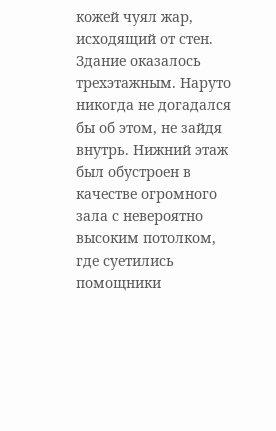кожей чуял жар, исходящий от стен. Здание оказалось трехэтажным. Наруто никогда не догадался бы об этом, не зайдя внутрь. Нижний этаж был обустроен в качестве огромного зала с невероятно высоким потолком, где суетились помощники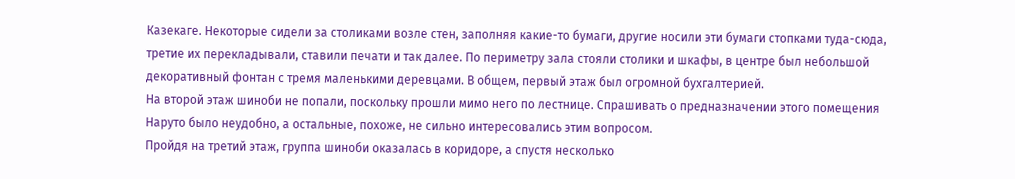Казекаге. Некоторые сидели за столиками возле стен, заполняя какие-то бумаги, другие носили эти бумаги стопками туда-сюда, третие их перекладывали, ставили печати и так далее. По периметру зала стояли столики и шкафы, в центре был небольшой декоративный фонтан с тремя маленькими деревцами. В общем, первый этаж был огромной бухгалтерией.
На второй этаж шиноби не попали, поскольку прошли мимо него по лестнице. Спрашивать о предназначении этого помещения Наруто было неудобно, а остальные, похоже, не сильно интересовались этим вопросом.
Пройдя на третий этаж, группа шиноби оказалась в коридоре, а спустя несколько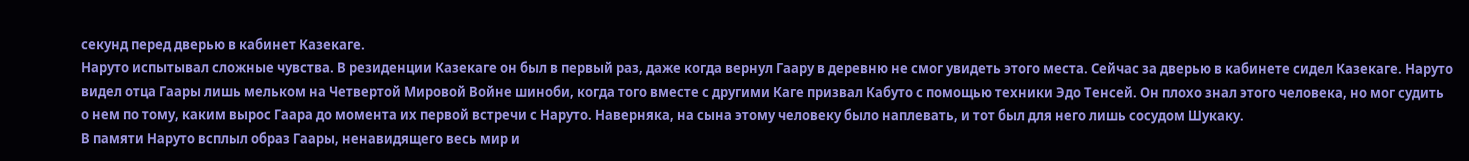секунд перед дверью в кабинет Казекаге.
Наруто испытывал сложные чувства. В резиденции Казекаге он был в первый раз, даже когда вернул Гаару в деревню не смог увидеть этого места. Сейчас за дверью в кабинете сидел Казекаге. Наруто видел отца Гаары лишь мельком на Четвертой Мировой Войне шиноби, когда того вместе с другими Каге призвал Кабуто с помощью техники Эдо Тенсей. Он плохо знал этого человека, но мог судить о нем по тому, каким вырос Гаара до момента их первой встречи с Наруто. Наверняка, на сына этому человеку было наплевать, и тот был для него лишь сосудом Шукаку.
В памяти Наруто всплыл образ Гаары, ненавидящего весь мир и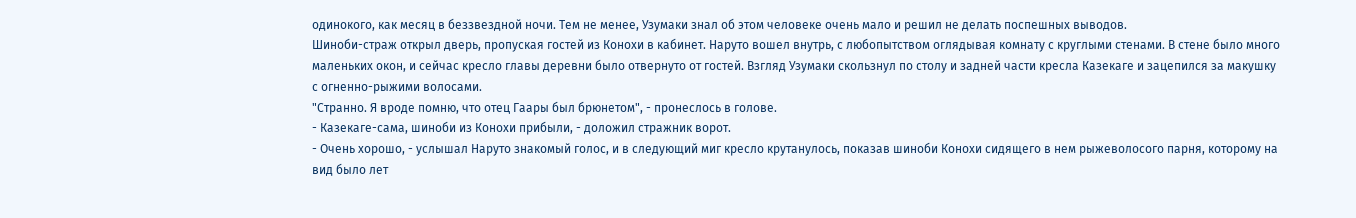одинокого, как месяц в беззвездной ночи. Тем не менее, Узумаки знал об этом человеке очень мало и решил не делать поспешных выводов.
Шиноби-страж открыл дверь, пропуская гостей из Конохи в кабинет. Наруто вошел внутрь, с любопытством оглядывая комнату с круглыми стенами. В стене было много маленьких окон, и сейчас кресло главы деревни было отвернуто от гостей. Взгляд Узумаки скользнул по столу и задней части кресла Казекаге и зацепился за макушку с огненно-рыжими волосами.
"Странно. Я вроде помню, что отец Гаары был брюнетом", - пронеслось в голове.
- Казекаге-сама, шиноби из Конохи прибыли, - доложил стражник ворот.
- Очень хорошо, - услышал Наруто знакомый голос, и в следующий миг кресло крутанулось, показав шиноби Конохи сидящего в нем рыжеволосого парня, которому на вид было лет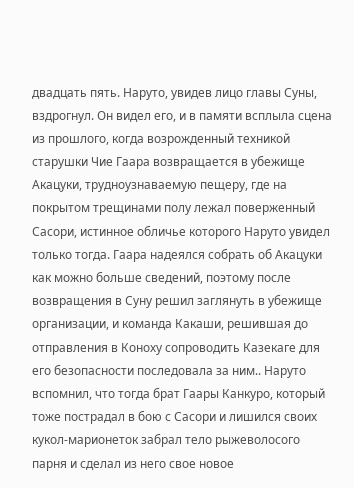двадцать пять. Наруто, увидев лицо главы Суны, вздрогнул. Он видел его, и в памяти всплыла сцена из прошлого, когда возрожденный техникой старушки Чие Гаара возвращается в убежище Акацуки, трудноузнаваемую пещеру, где на покрытом трещинами полу лежал поверженный Сасори, истинное обличье которого Наруто увидел только тогда. Гаара надеялся собрать об Акацуки как можно больше сведений, поэтому после возвращения в Суну решил заглянуть в убежище организации, и команда Какаши, решившая до отправления в Коноху сопроводить Казекаге для его безопасности последовала за ним.. Наруто вспомнил, что тогда брат Гаары Канкуро, который тоже пострадал в бою с Сасори и лишился своих кукол-марионеток забрал тело рыжеволосого парня и сделал из него свое новое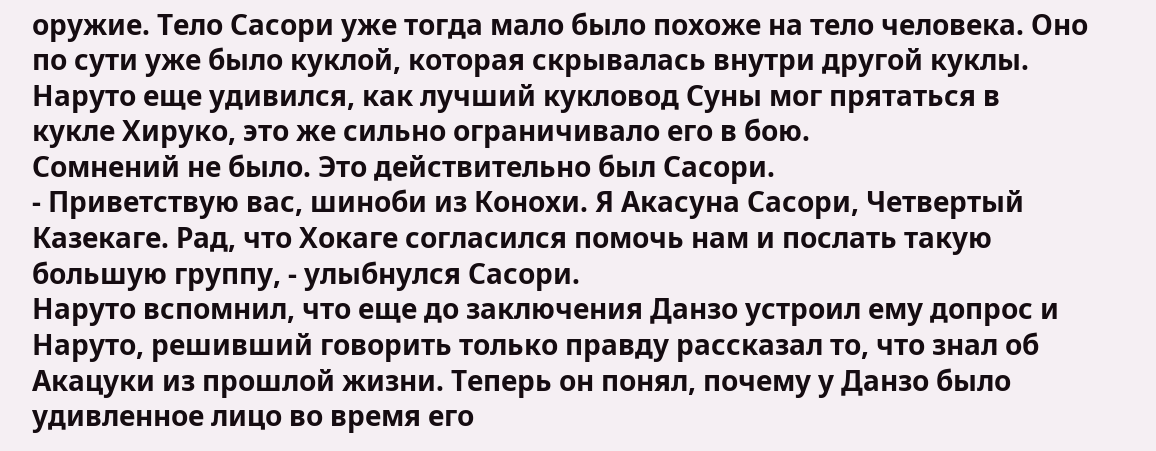оружие. Тело Сасори уже тогда мало было похоже на тело человека. Оно по сути уже было куклой, которая скрывалась внутри другой куклы. Наруто еще удивился, как лучший кукловод Суны мог прятаться в кукле Хируко, это же сильно ограничивало его в бою.
Сомнений не было. Это действительно был Сасори.
- Приветствую вас, шиноби из Конохи. Я Акасуна Сасори, Четвертый Казекаге. Рад, что Хокаге согласился помочь нам и послать такую большую группу, - улыбнулся Сасори.
Наруто вспомнил, что еще до заключения Данзо устроил ему допрос и Наруто, решивший говорить только правду рассказал то, что знал об Акацуки из прошлой жизни. Теперь он понял, почему у Данзо было удивленное лицо во время его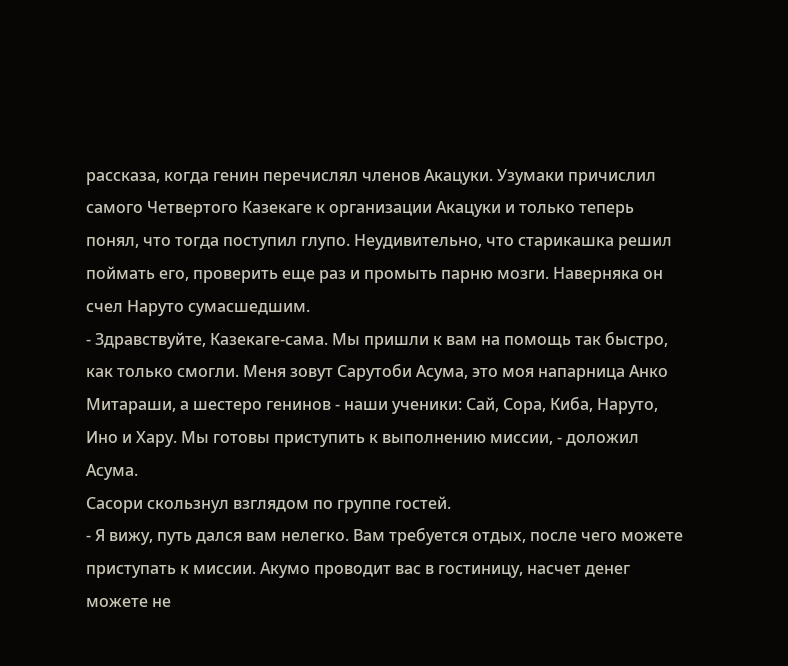рассказа, когда генин перечислял членов Акацуки. Узумаки причислил самого Четвертого Казекаге к организации Акацуки и только теперь понял, что тогда поступил глупо. Неудивительно, что старикашка решил поймать его, проверить еще раз и промыть парню мозги. Наверняка он счел Наруто сумасшедшим.
- Здравствуйте, Казекаге-сама. Мы пришли к вам на помощь так быстро, как только смогли. Меня зовут Сарутоби Асума, это моя напарница Анко Митараши, а шестеро генинов - наши ученики: Сай, Сора, Киба, Наруто, Ино и Хару. Мы готовы приступить к выполнению миссии, - доложил Асума.
Сасори скользнул взглядом по группе гостей.
- Я вижу, путь дался вам нелегко. Вам требуется отдых, после чего можете приступать к миссии. Акумо проводит вас в гостиницу, насчет денег можете не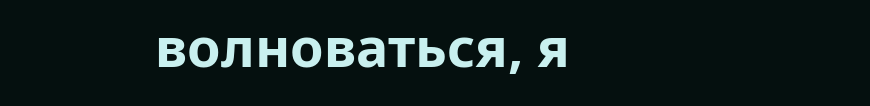волноваться, я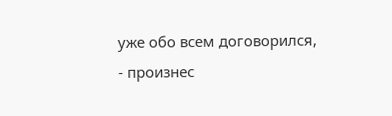уже обо всем договорился, - произнес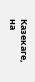Казекаге, на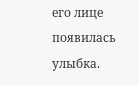его лице появилась улыбка.